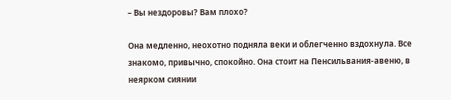– Вы нездоровы? Вам плохо?

Она медленно, неохотно подняла веки и облегченно вздохнула. Все знакомо, привычно, спокойно. Она стоит на Пенсильвания-авеню, в неярком сиянии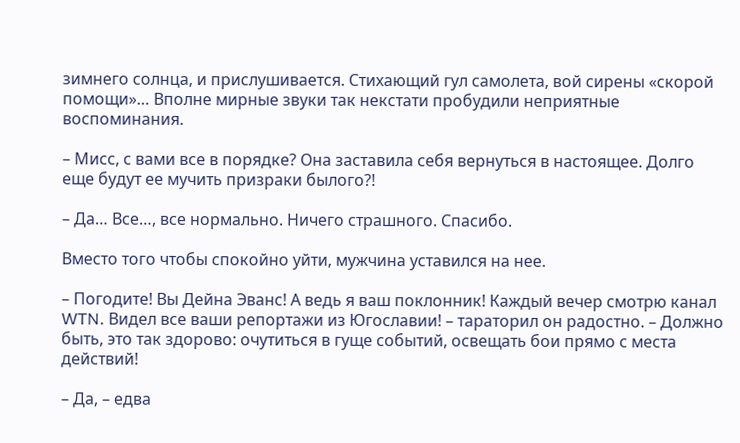зимнего солнца, и прислушивается. Стихающий гул самолета, вой сирены «скорой помощи»… Вполне мирные звуки так некстати пробудили неприятные воспоминания.

– Мисс, с вами все в порядке? Она заставила себя вернуться в настоящее. Долго еще будут ее мучить призраки былого?!

– Да… Все…, все нормально. Ничего страшного. Спасибо.

Вместо того чтобы спокойно уйти, мужчина уставился на нее.

– Погодите! Вы Дейна Эванс! А ведь я ваш поклонник! Каждый вечер смотрю канал WTN. Видел все ваши репортажи из Югославии! – тараторил он радостно. – Должно быть, это так здорово: очутиться в гуще событий, освещать бои прямо с места действий!

– Да, – едва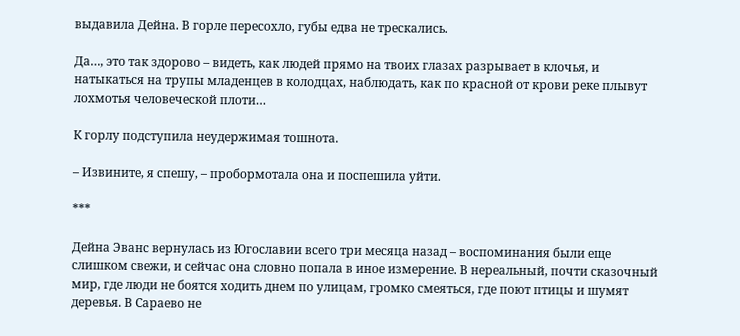выдавила Дейна. В горле пересохло, губы едва не трескались.

Да…, это так здорово – видеть, как людей прямо на твоих глазах разрывает в клочья, и натыкаться на трупы младенцев в колодцах, наблюдать, как по красной от крови реке плывут лохмотья человеческой плоти…

К горлу подступила неудержимая тошнота.

– Извините, я спешу, – пробормотала она и поспешила уйти.

***

Дейна Эванс вернулась из Югославии всего три месяца назад – воспоминания были еще слишком свежи, и сейчас она словно попала в иное измерение. В нереальный, почти сказочный мир, где люди не боятся ходить днем по улицам, громко смеяться, где поют птицы и шумят деревья. В Сараево не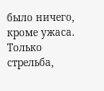было ничего, кроме ужаса. Только стрельба,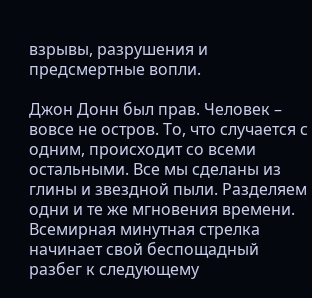взрывы, разрушения и предсмертные вопли.

Джон Донн был прав. Человек – вовсе не остров. То, что случается с одним, происходит со всеми остальными. Все мы сделаны из глины и звездной пыли. Разделяем одни и те же мгновения времени. Всемирная минутная стрелка начинает свой беспощадный разбег к следующему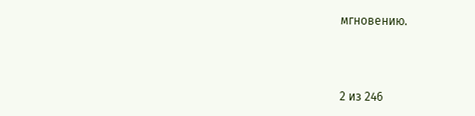мгновению.



2 из 246